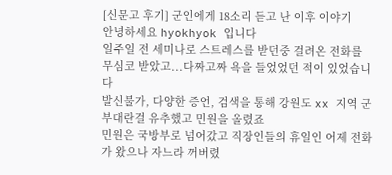[신문고 후기] 군인에게 18소리 듣고 난 이후 이야기
안녕하세요 hyokhyok 입니다
일주일 전 세미나로 스트레스를 받던중 걸려온 전화를 무심코 받았고...다짜고짜 욕을 들었었던 적이 있었습니다
발신불가, 다양한 증언, 검색을 통해 강원도 xx 지역 군부대란걸 유추했고 민원을 올렸죠
민원은 국방부로 넘어갔고 직장인들의 휴일인 어제 전화가 왔으나 자느라 꺼버렸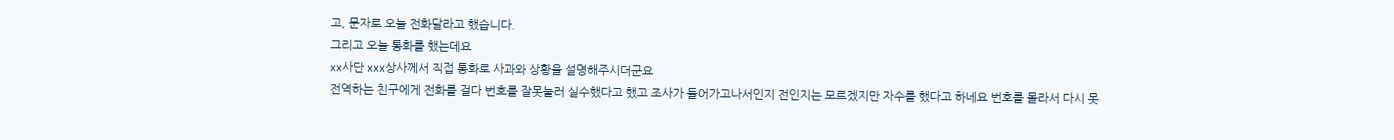고, 문자로 오늘 전화달라고 했습니다.
그리고 오늘 통화를 했는데요
xx사단 xxx상사께서 직접 통화로 사과와 상황을 설명해주시더군요
전역하는 친구에게 전화를 걸다 번호를 잘못눌러 실수했다고 했고 조사가 들어가고나서인지 전인지는 모르겠지만 자수를 했다고 하네요 번호를 몰라서 다시 못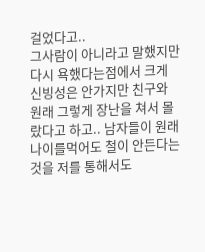걸었다고..
그사람이 아니라고 말했지만 다시 욕했다는점에서 크게 신빙성은 안가지만 친구와 원래 그렇게 장난을 쳐서 몰랐다고 하고.. 남자들이 원래 나이를먹어도 철이 안든다는 것을 저를 통해서도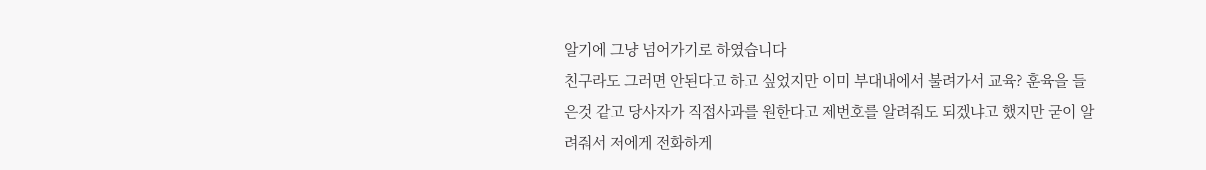알기에 그냥 넘어가기로 하였습니다
친구라도 그러면 안된다고 하고 싶었지만 이미 부대내에서 불려가서 교육? 훈육을 들은것 같고 당사자가 직접사과를 원한다고 제번호를 알려줘도 되겠냐고 했지만 굳이 알려줘서 저에게 전화하게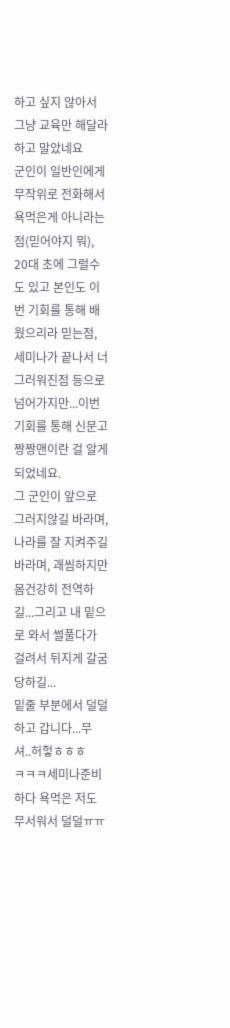하고 싶지 않아서 그냥 교육만 해달라하고 말았네요
군인이 일반인에게 무작위로 전화해서 욕먹은게 아니라는 점(믿어야지 뭐), 20대 초에 그럴수도 있고 본인도 이번 기회를 통해 배웠으리라 믿는점, 세미나가 끝나서 너그러워진점 등으로 넘어가지만...이번 기회를 통해 신문고 짱짱맨이란 걸 알게되었네요.
그 군인이 앞으로 그러지않길 바라며, 나라를 잘 지켜주길 바라며, 괘씸하지만 몸건강히 전역하길...그리고 내 밑으로 와서 썰풀다가 걸려서 뒤지게 갈굼당하길...
밑줄 부분에서 덜덜하고 갑니다...무셔..허헣ㅎㅎㅎ
ㅋㅋㅋ세미나준비하다 욕먹은 저도 무서워서 덜덜ㅠㅠ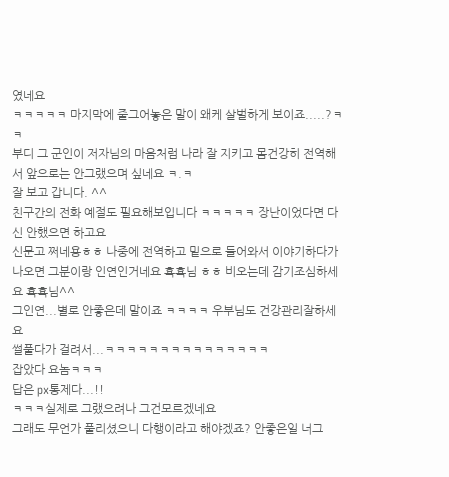였네요
ㅋㅋㅋㅋㅋ 마지막에 줄그어놓은 말이 왜케 살벌하게 보이죠.....?ㅋㅋ
부디 그 군인이 저자님의 마음처럼 나라 잘 지키고 몸건강히 전역해서 앞으로는 안그랬으며 싶네요 ㅋ.ㅋ
잘 보고 갑니다. ^^
친구간의 전화 예절도 필요해보입니다 ㅋㅋㅋㅋㅋ 장난이었다면 다신 안했으면 하고요
신문고 쩌네용ㅎㅎ 나중에 전역하고 밑으로 들어와서 이야기하다가 나오면 그분이랑 인연인거네요 횩횩님 ㅎㅎ 비오는데 감기조심하세요 횩횩님^^
그인연...별로 안좋은데 말이죠 ㅋㅋㅋㅋ 우부님도 건강관리잘하세요
썰풀다가 걸려서...ㅋㅋㅋㅋㅋㅋㅋㅋㅋㅋㅋㅋㅋㅋㅋ
잡았다 요놈ㅋㅋㅋ
답은 px통제다...!!
ㅋㅋㅋ실제로 그랬으려나 그건모르겠네요
그래도 무언가 풀리셨으니 다행이라고 해야겠죠? 안좋은일 너그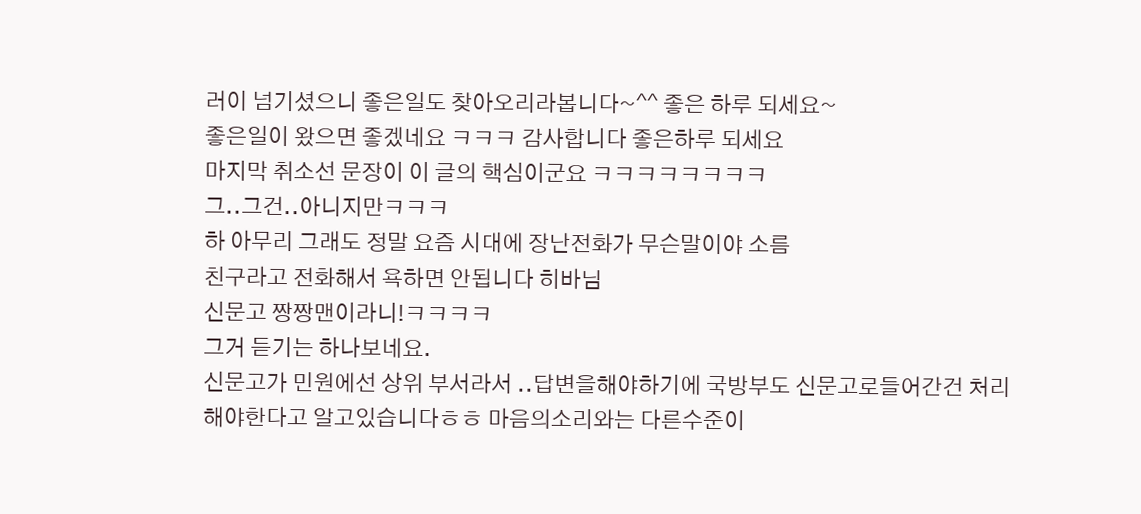러이 넘기셨으니 좋은일도 찾아오리라봅니다~^^ 좋은 하루 되세요~
좋은일이 왔으면 좋겠네요 ㅋㅋㅋ 감사합니다 좋은하루 되세요
마지막 취소선 문장이 이 글의 핵심이군요 ㅋㅋㅋㅋㅋㅋㅋㅋ
그..그건..아니지만ㅋㅋㅋ
하 아무리 그래도 정말 요즘 시대에 장난전화가 무슨말이야 소름
친구라고 전화해서 욕하면 안됩니다 히바님
신문고 짱짱맨이라니!ㅋㅋㅋㅋ
그거 듣기는 하나보네요.
신문고가 민원에선 상위 부서라서 ..답변을해야하기에 국방부도 신문고로들어간건 처리해야한다고 알고있습니다ㅎㅎ 마음의소리와는 다른수준이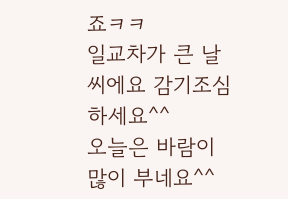죠ㅋㅋ
일교차가 큰 날씨에요 감기조심하세요^^
오늘은 바람이 많이 부네요^^